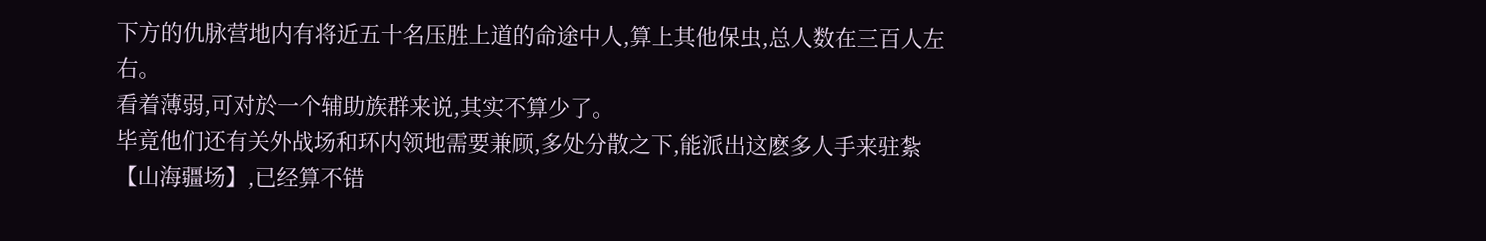下方的仇脉营地内有将近五十名压胜上道的命途中人,算上其他保虫,总人数在三百人左右。
看着薄弱,可对於一个辅助族群来说,其实不算少了。
毕竟他们还有关外战场和环内领地需要兼顾,多处分散之下,能派出这麽多人手来驻紮【山海疆场】,已经算不错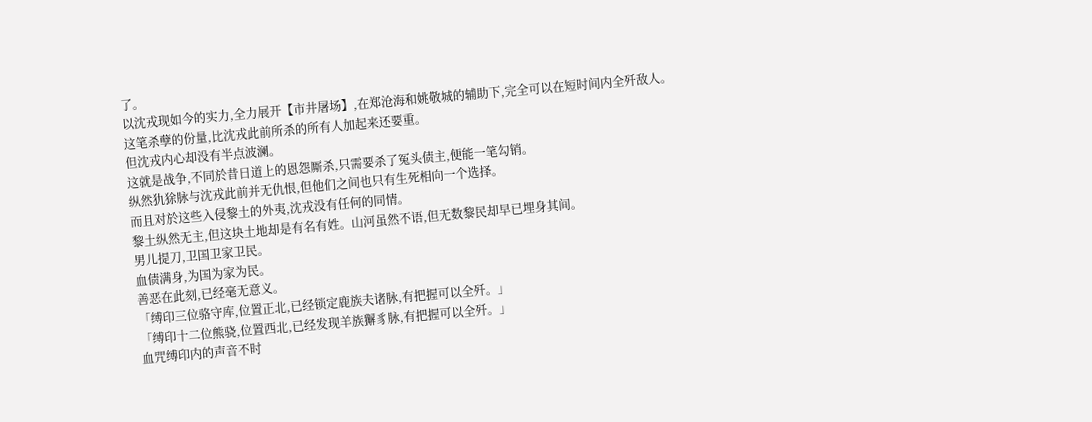了。
以沈戎现如今的实力,全力展开【市井屠场】,在郑沧海和姚敬城的辅助下,完全可以在短时间内全歼敌人。
这笔杀孽的份量,比沈戎此前所杀的所有人加起来还要重。
但沈戎内心却没有半点波澜。
这就是战争,不同於昔日道上的恩怨厮杀,只需要杀了冤头债主,便能一笔勾销。
纵然犰狳脉与沈戎此前并无仇恨,但他们之间也只有生死相向一个选择。
而且对於这些入侵黎土的外夷,沈戎没有任何的同情。
黎土纵然无主,但这块土地却是有名有姓。山河虽然不语,但无数黎民却早已埋身其间。
男儿提刀,卫国卫家卫民。
血债满身,为国为家为民。
善恶在此刻,已经毫无意义。
「缚印三位骆守库,位置正北,已经锁定鹿族夫诸脉,有把握可以全歼。」
「缚印十二位熊骁,位置西北,已经发现羊族獬豸脉,有把握可以全歼。」
血咒缚印内的声音不时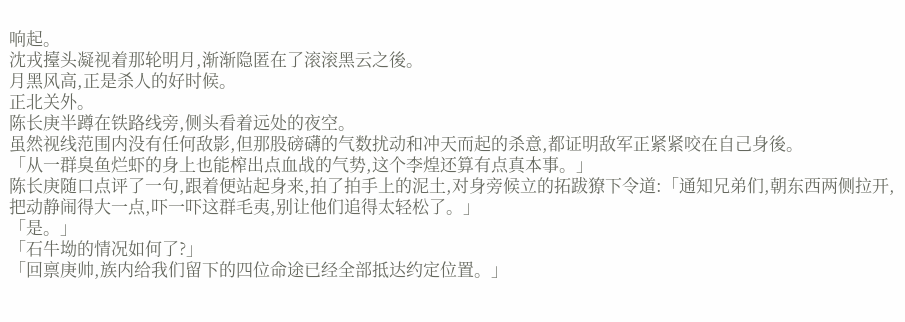响起。
沈戎擡头凝视着那轮明月,渐渐隐匿在了滚滚黑云之後。
月黑风高,正是杀人的好时候。
正北关外。
陈长庚半蹲在铁路线旁,侧头看着远处的夜空。
虽然视线范围内没有任何敌影,但那股磅礴的气数扰动和冲天而起的杀意,都证明敌军正紧紧咬在自己身後。
「从一群臭鱼烂虾的身上也能榨出点血战的气势,这个李煌还算有点真本事。」
陈长庚随口点评了一句,跟着便站起身来,拍了拍手上的泥土,对身旁候立的拓跋獠下令道:「通知兄弟们,朝东西两侧拉开,把动静闹得大一点,吓一吓这群毛夷,别让他们追得太轻松了。」
「是。」
「石牛坳的情况如何了?」
「回禀庚帅,族内给我们留下的四位命途已经全部抵达约定位置。」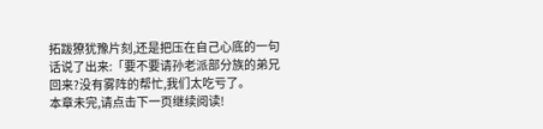拓跋獠犹豫片刻,还是把压在自己心底的一句话说了出来:「要不要请孙老派部分族的弟兄回来?没有雾阵的帮忙,我们太吃亏了。
本章未完,请点击下一页继续阅读!